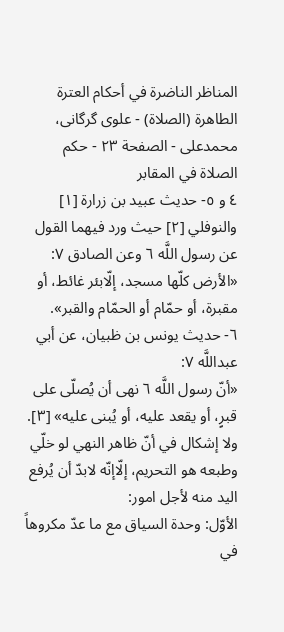المناظر الناضرة في أحکام العترة الطاهرة (الصلاة) - علوی گرگانی، محمدعلی - الصفحة ٢٣ - حكم الصلاة في المقابر
٤ و ٥- حديث عبيد بن زرارة [١] والنوفلي [٢] حيث ورد فيهما القول عن رسول اللَّه ٦ وعن الصادق ٧: «الأرض كلّها مسجد، إلّابئر غائط، أو مقبرة، أو حمّام أو الحمّام والقبر».
٦- حديث يونس بن ظبيان، عن أبي عبداللَّه ٧:
«أنّ رسول اللَّه ٦ نهى أن يُصلّى على قبرٍ، أو يقعد عليه، أو يُبنى عليه» [٣].
ولا إشكال في أنّ ظاهر النهي لو خلّي وطبعه هو التحريم، إلّاإنّه لابدّ أن يُرفع اليد منه لأجل امور:
الأوّل: وحدة السياق مع ما عدّ مكروهاً في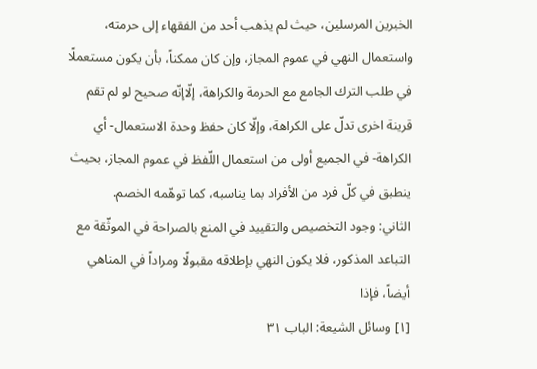الخبرين المرسلين، حيث لم يذهب أحد من الفقهاء إلى حرمته، واستعمال النهي في عموم المجاز، وإن كان ممكناً، بأن يكون مستعملًا في طلب الترك الجامع مع الحرمة والكراهة، إلّاإنّه صحيح لو لم تقم قرينة اخرى تدلّ على الكراهة، وإلّا كان حفظ وحدة الاستعمال- أي الكراهة- في الجميع أولى من استعمال اللّفظ في عموم المجاز، بحيث ينطبق في كلّ فرد من الأفراد بما يناسبه، كما توهّمه الخصم.
الثاني: وجود التخصيص والتقييد في المنع بالصراحة في الموثّقة مع التباعد المذكور، فلا يكون النهي بإطلاقه مقبولًا ومراداً في المناهي أيضاً، فإذا
[١] وسائل الشيعة: الباب ٣١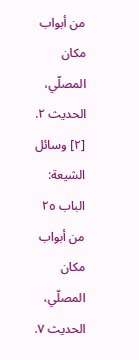من أبواب مكان المصلّي، الحديث ٢.
[٢] وسائل الشيعة: الباب ٢٥ من أبواب مكان المصلّي، الحديث ٧.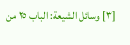[٣] وسائل الشيعة: الباب ٢٥ من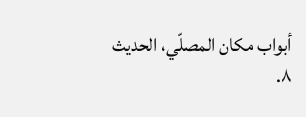أبواب مكان المصلّي، الحديث ٨.